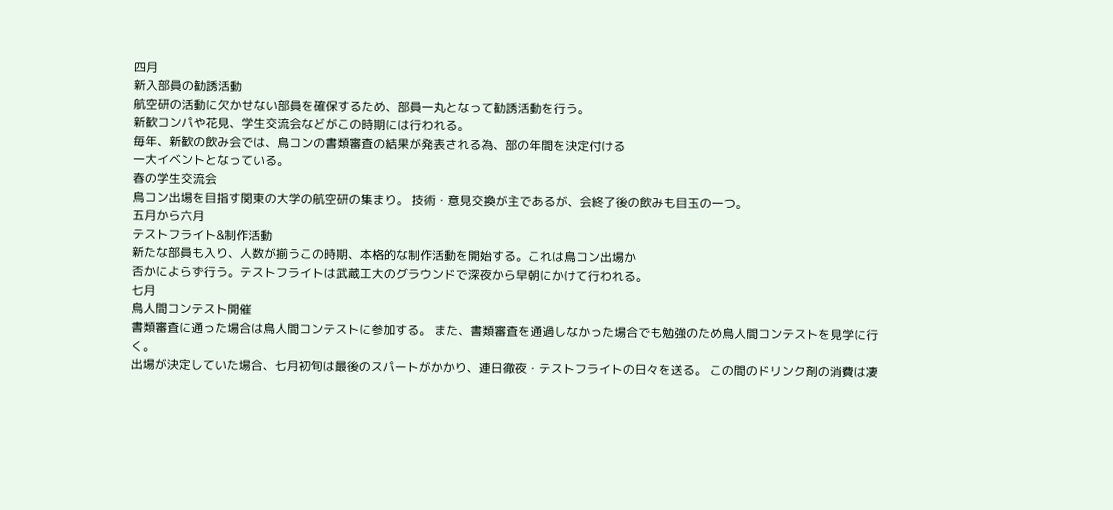四月
新入部員の勧誘活動
航空研の活動に欠かせない部員を確保するため、部員一丸となって勧誘活動を行う。
新歓コンパや花見、学生交流会などがこの時期には行われる。
毎年、新歓の飲み会では、鳥コンの書類審査の結果が発表される為、部の年間を決定付ける
一大イベントとなっている。
春の学生交流会
鳥コン出場を目指す関東の大学の航空研の集まり。 技術・意見交換が主であるが、会終了後の飲みも目玉の一つ。
五月から六月
テストフライト&制作活動
新たな部員も入り、人数が揃うこの時期、本格的な制作活動を開始する。これは鳥コン出場か
否かによらず行う。テストフライトは武蔵工大のグラウンドで深夜から早朝にかけて行われる。
七月
鳥人間コンテスト開催
書類審査に通った場合は鳥人間コンテストに参加する。 また、書類審査を通過しなかった場合でも勉強のため鳥人間コンテストを見学に行く。
出場が決定していた場合、七月初旬は最後のスパートがかかり、連日徹夜・テストフライトの日々を送る。 この間のドリンク剤の消費は凄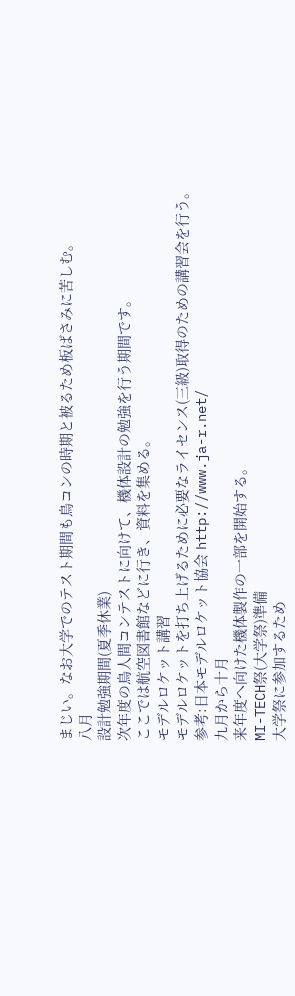まじい。なお大学でのテスト期間も鳥コンの時期と被るため板ばさみに苦しむ。
八月
設計勉強期間(夏季休業)
次年度の鳥人間コンテストに向けて、機体設計の勉強を行う期間です。
ここでは航空図書館などに行き、資料を集める。
モデルロケット講習
モデルロケットを打ち上げるために必要なライセンス(三級)取得のための講習会を行う。
参考:日本モデルロケット協会 http://www.ja-r.net/
九月から十月
来年度へ向けた機体製作の一部を開始する。
MI-TECH祭(大学祭)準備
大学祭に参加するため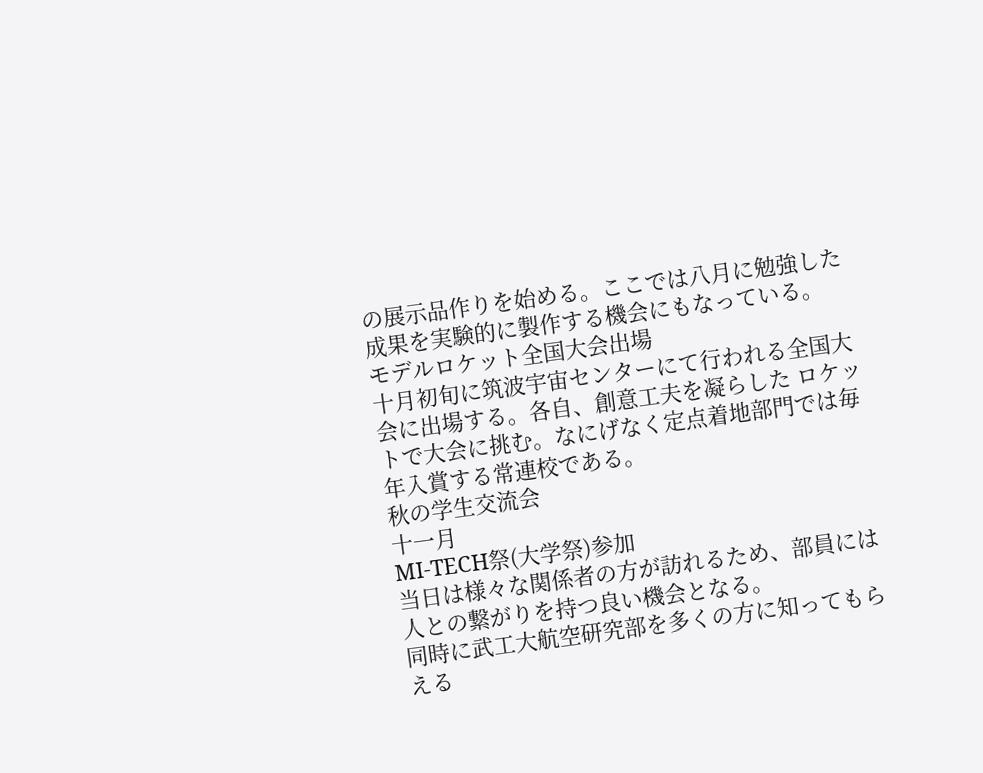の展示品作りを始める。ここでは八月に勉強した成果を実験的に製作する機会にもなっている。
モデルロケット全国大会出場
十月初旬に筑波宇宙センターにて行われる全国大会に出場する。各自、創意工夫を凝らした ロケットで大会に挑む。なにげなく定点着地部門では毎年入賞する常連校である。
秋の学生交流会
十一月
MI-TECH祭(大学祭)参加
当日は様々な関係者の方が訪れるため、部員には人との繋がりを持つ良い機会となる。
同時に武工大航空研究部を多くの方に知ってもらえる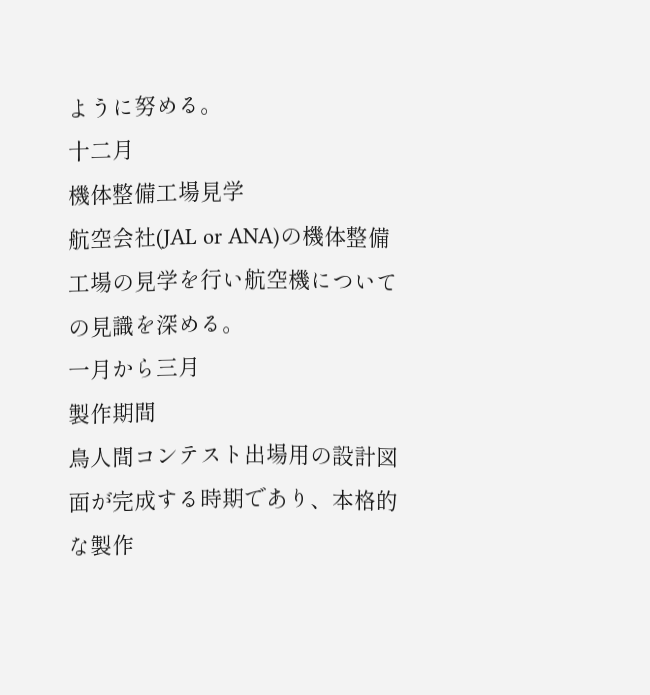ように努める。
十二月
機体整備工場見学
航空会社(JAL or ANA)の機体整備工場の見学を行い航空機についての見識を深める。
一月から三月
製作期間
鳥人間コンテスト出場用の設計図面が完成する時期であり、本格的な製作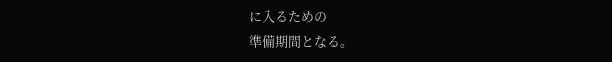に入るための
準備期間となる。